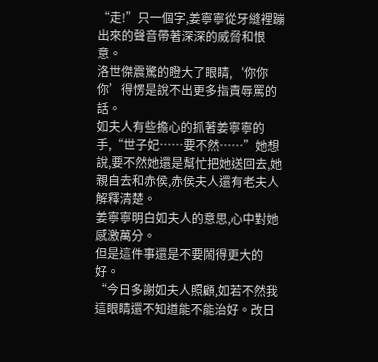“走!”只一個字,姜寧寧從牙縫裡蹦出來的聲音帶著深深的威脅和恨意。
洛世傑震驚的瞪大了眼睛,‘你你你’得愣是說不出更多指責辱罵的話。
如夫人有些擔心的抓著姜寧寧的手,“世子妃……要不然……”她想說,要不然她還是幫忙把她送回去,她親自去和赤侯,赤侯夫人還有老夫人解釋清楚。
姜寧寧明白如夫人的意思,心中對她感激萬分。
但是這件事還是不要鬧得更大的好。
“今日多謝如夫人照顧,如若不然我這眼睛還不知道能不能治好。改日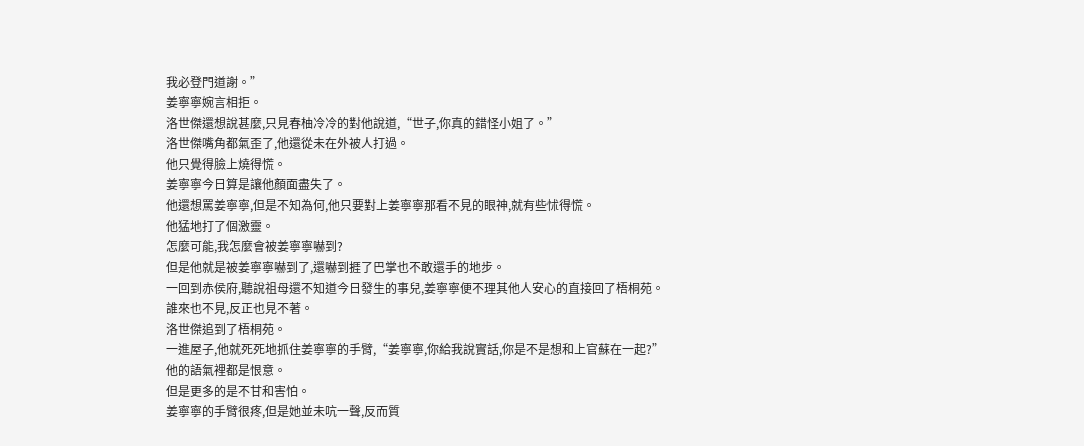我必登門道謝。”
姜寧寧婉言相拒。
洛世傑還想說甚麼,只見春柚冷冷的對他說道,“世子,你真的錯怪小姐了。”
洛世傑嘴角都氣歪了,他還從未在外被人打過。
他只覺得臉上燒得慌。
姜寧寧今日算是讓他顏面盡失了。
他還想罵姜寧寧,但是不知為何,他只要對上姜寧寧那看不見的眼神,就有些怵得慌。
他猛地打了個激靈。
怎麼可能,我怎麼會被姜寧寧嚇到?
但是他就是被姜寧寧嚇到了,還嚇到捱了巴掌也不敢還手的地步。
一回到赤侯府,聽說祖母還不知道今日發生的事兒,姜寧寧便不理其他人安心的直接回了梧桐苑。
誰來也不見,反正也見不著。
洛世傑追到了梧桐苑。
一進屋子,他就死死地抓住姜寧寧的手臂,“姜寧寧,你給我說實話,你是不是想和上官蘇在一起?”
他的語氣裡都是恨意。
但是更多的是不甘和害怕。
姜寧寧的手臂很疼,但是她並未吭一聲,反而質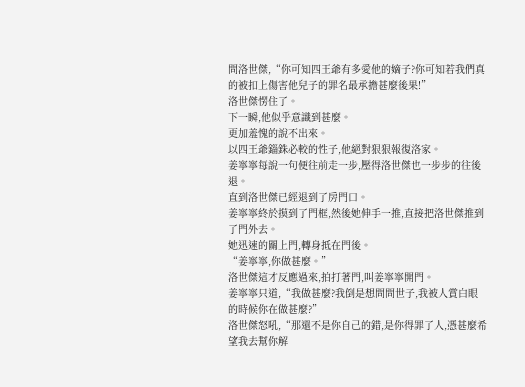問洛世傑,“你可知四王爺有多愛他的嫡子?你可知若我們真的被扣上傷害他兒子的罪名最承擔甚麼後果!”
洛世傑愣住了。
下一瞬,他似乎意識到甚麼。
更加羞愧的說不出來。
以四王爺錙銖必較的性子,他絕對狠狠報復洛家。
姜寧寧每說一句便往前走一步,壓得洛世傑也一步步的往後退。
直到洛世傑已經退到了房門口。
姜寧寧終於摸到了門框,然後她伸手一推,直接把洛世傑推到了門外去。
她迅速的關上門,轉身抵在門後。
“姜寧寧,你做甚麼。”
洛世傑這才反應過來,拍打著門,叫姜寧寧開門。
姜寧寧只道,“我做甚麼?我倒是想問問世子,我被人賞白眼的時候你在做甚麼?”
洛世傑怒吼,“那還不是你自己的錯,是你得罪了人,憑甚麼希望我去幫你解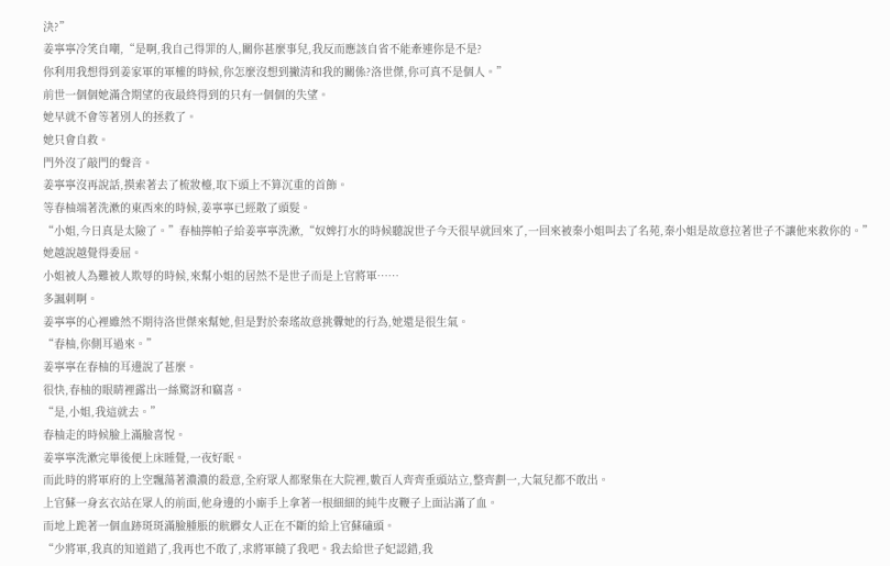決?”
姜寧寧冷笑自嘲,“是啊,我自己得罪的人,關你甚麼事兒,我反而應該自省不能牽連你是不是?
你利用我想得到姜家軍的軍權的時候,你怎麼沒想到撇清和我的關係?洛世傑,你可真不是個人。”
前世一個個她滿含期望的夜最終得到的只有一個個的失望。
她早就不會等著別人的拯救了。
她只會自救。
門外沒了敲門的聲音。
姜寧寧沒再說話,摸索著去了梳妝檯,取下頭上不算沉重的首飾。
等春柚端著洗漱的東西來的時候,姜寧寧已經散了頭髮。
“小姐,今日真是太險了。”春柚擰帕子給姜寧寧洗漱,“奴婢打水的時候聽說世子今天很早就回來了,一回來被秦小姐叫去了名苑,秦小姐是故意拉著世子不讓他來救你的。”
她越說越覺得委屈。
小姐被人為難被人欺辱的時候,來幫小姐的居然不是世子而是上官將軍……
多諷刺啊。
姜寧寧的心裡雖然不期待洛世傑來幫她,但是對於秦瑤故意挑釁她的行為,她還是很生氣。
“春柚,你側耳過來。”
姜寧寧在春柚的耳邊說了甚麼。
很快,春柚的眼睛裡露出一絲驚訝和竊喜。
“是,小姐,我這就去。”
春柚走的時候臉上滿臉喜悅。
姜寧寧洗漱完畢後便上床睡覺,一夜好眠。
而此時的將軍府的上空飄蕩著濃濃的殺意,全府眾人都聚集在大院裡,數百人齊齊垂頭站立,整齊劃一,大氣兒都不敢出。
上官蘇一身玄衣站在眾人的前面,他身邊的小廝手上拿著一根細細的純牛皮鞭子上面沾滿了血。
而地上跪著一個血跡斑斑滿臉腫脹的骯髒女人正在不斷的給上官蘇磕頭。
“少將軍,我真的知道錯了,我再也不敢了,求將軍饒了我吧。我去給世子妃認錯,我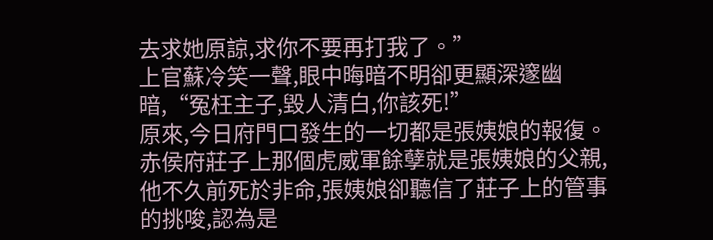去求她原諒,求你不要再打我了。”
上官蘇冷笑一聲,眼中晦暗不明卻更顯深邃幽暗,“冤枉主子,毀人清白,你該死!”
原來,今日府門口發生的一切都是張姨娘的報復。
赤侯府莊子上那個虎威軍餘孽就是張姨娘的父親,他不久前死於非命,張姨娘卻聽信了莊子上的管事的挑唆,認為是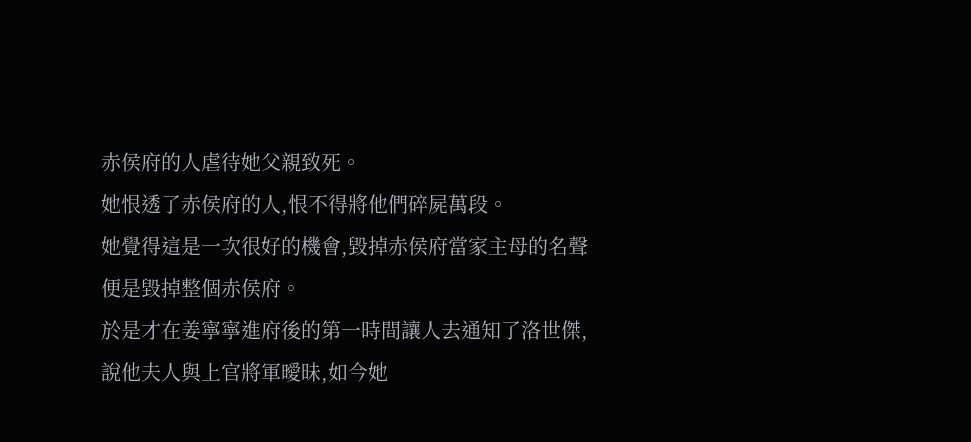赤侯府的人虐待她父親致死。
她恨透了赤侯府的人,恨不得將他們碎屍萬段。
她覺得這是一次很好的機會,毀掉赤侯府當家主母的名聲便是毀掉整個赤侯府。
於是才在姜寧寧進府後的第一時間讓人去通知了洛世傑,說他夫人與上官將軍曖昧,如今她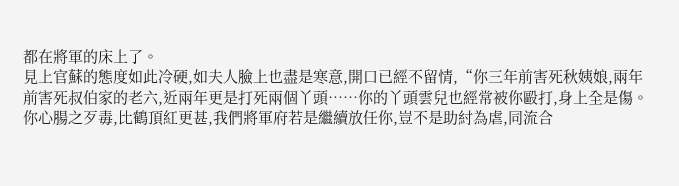都在將軍的床上了。
見上官蘇的態度如此冷硬,如夫人臉上也盡是寒意,開口已經不留情,“你三年前害死秋姨娘,兩年前害死叔伯家的老六,近兩年更是打死兩個丫頭……你的丫頭雲兒也經常被你毆打,身上全是傷。
你心腸之歹毒,比鶴頂紅更甚,我們將軍府若是繼續放任你,豈不是助紂為虐,同流合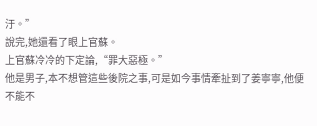汙。”
說完,她還看了眼上官蘇。
上官蘇冷冷的下定論,“罪大惡極。”
他是男子,本不想管這些後院之事,可是如今事情牽扯到了姜寧寧,他便不能不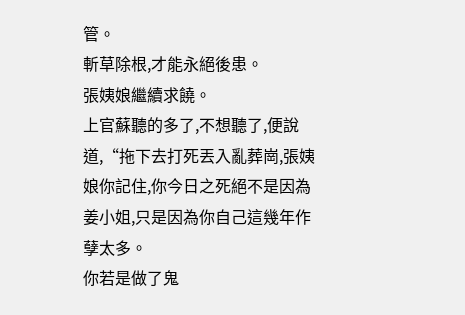管。
斬草除根,才能永絕後患。
張姨娘繼續求饒。
上官蘇聽的多了,不想聽了,便說道,“拖下去打死丟入亂葬崗,張姨娘你記住,你今日之死絕不是因為姜小姐,只是因為你自己這幾年作孽太多。
你若是做了鬼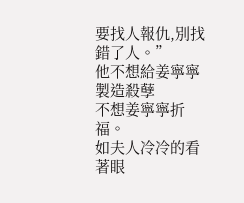要找人報仇,別找錯了人。”
他不想給姜寧寧製造殺孽
不想姜寧寧折福。
如夫人冷冷的看著眼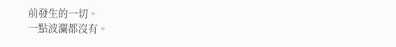前發生的一切。
一點波瀾都沒有。